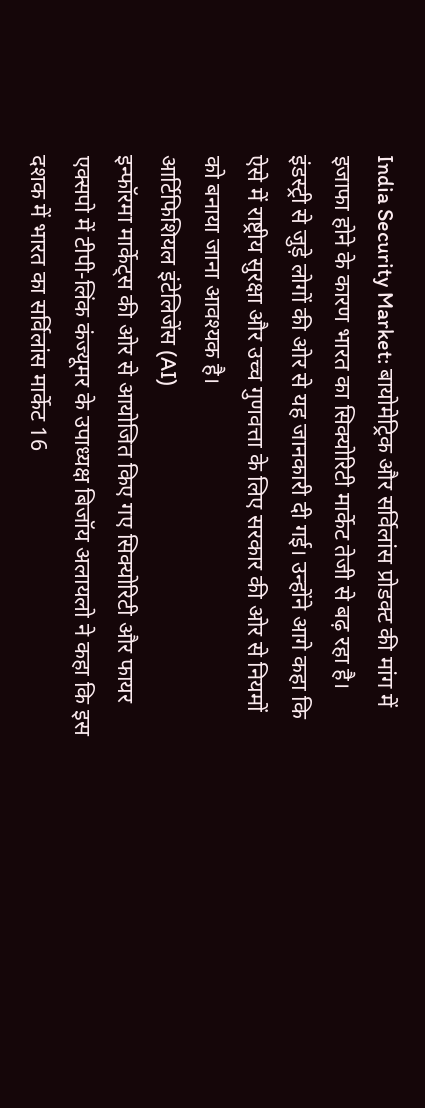India Security Market: बायोमेट्रिक और सर्विलांस प्रोडक्ट की मांग में इजाफा होने के कारण भारत का सिक्योरिटी मार्केट तेजी से बढ़ रहा है। इंडस्ट्री से जुड़े लोगों की ओर से यह जानकारी दी गई। उन्होंने आगे कहा कि ऐसे में राष्ट्रीय सुरक्षा और उच्च गुणवत्ता के लिए सरकार की ओर से नियमों को बनाया जाना आवश्यक है।
आर्टिफिशियल इंटेलिजेंस (AI)
इन्फॉरमा मार्केट्स की ओर से आयोजित किए गए सिक्योरिटी और फायर एक्सपो में टीपी-लिंक कंज्यूमर के उपाध्यक्ष बिजॉय अलायलो ने कहा कि इस दशक में भारत का सर्विलांस मार्केट 16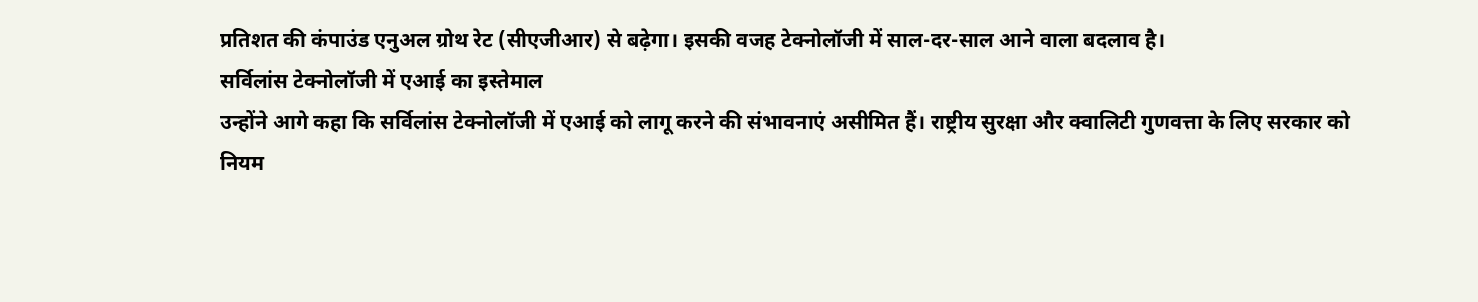प्रतिशत की कंपाउंड एनुअल ग्रोथ रेट (सीएजीआर) से बढ़ेगा। इसकी वजह टेक्नोलॉजी में साल-दर-साल आने वाला बदलाव है।
सर्विलांस टेक्नोलॉजी में एआई का इस्तेमाल
उन्होंने आगे कहा कि सर्विलांस टेक्नोलॉजी में एआई को लागू करने की संभावनाएं असीमित हैं। राष्ट्रीय सुरक्षा और क्वालिटी गुणवत्ता के लिए सरकार को नियम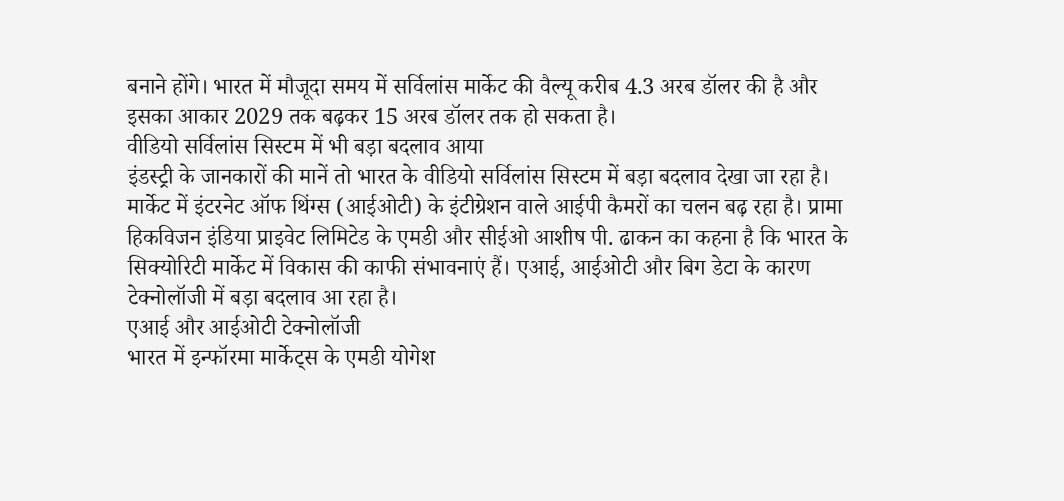बनाने होंगे। भारत में मौजूदा समय में सर्विलांस मार्केट की वैल्यू करीब 4.3 अरब डॉलर की है और इसका आकार 2029 तक बढ़कर 15 अरब डॉलर तक हो सकता है।
वीडियो सर्विलांस सिस्टम में भी बड़ा बदलाव आया
इंडस्ट्री के जानकारों की मानें तो भारत के वीडियो सर्विलांस सिस्टम में बड़ा बदलाव देखा जा रहा है। मार्केट में इंटरनेट ऑफ थिंग्स (आईओटी) के इंटीग्रेशन वाले आईपी कैमरों का चलन बढ़ रहा है। प्रामा हिकविजन इंडिया प्राइवेट लिमिटेड के एमडी और सीईओ आशीष पी. ढाकन का कहना है कि भारत के सिक्योरिटी मार्केट में विकास की काफी संभावनाएं हैं। एआई, आईओटी और बिग डेटा के कारण टेक्नोलॉजी में बड़ा बदलाव आ रहा है।
एआई और आईओटी टेक्नोलॉजी
भारत में इन्फॉरमा मार्केट्स के एमडी योगेश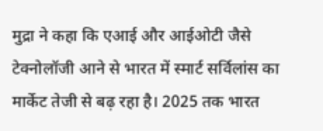मुद्रा ने कहा कि एआई और आईओटी जैसे टेक्नोलॉजी आने से भारत में स्मार्ट सर्विलांस का मार्केट तेजी से बढ़ रहा है। 2025 तक भारत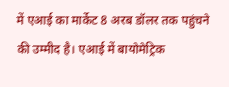में एआई का मार्केट 8 अरब डॉलर तक पहुंचने की उम्मीद है। एआई में बायोमेट्रिक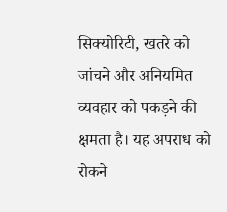सिक्योरिटी, खतरे को जांचने और अनियमित व्यवहार को पकड़ने की क्षमता है। यह अपराध को रोकने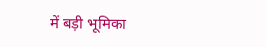में बड़ी भूमिका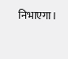निभाएगा।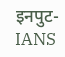इनपुट-IANS